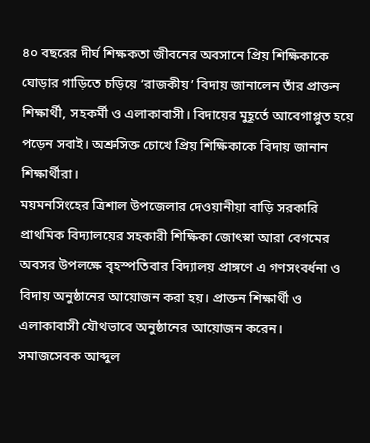৪০ বছরের দীর্ঘ শিক্ষকতা জীবনের অবসানে প্রিয় শিক্ষিকাকে ঘোড়ার গাড়িতে চড়িয়ে ‘রাজকীয়’ বিদায় জানালেন তাঁর প্রাক্তন শিক্ষার্থী, সহকর্মী ও এলাকাবাসী। বিদায়ের মুহূর্তে আবেগাপ্লুত হয়ে পড়েন সবাই। অশ্রুসিক্ত চোখে প্রিয় শিক্ষিকাকে বিদায় জানান শিক্ষার্থীরা।
ময়মনসিংহের ত্রিশাল উপজেলার দেওয়ানীয়া বাড়ি সরকারি প্রাথমিক বিদ্যালয়ের সহকারী শিক্ষিকা জোৎস্না আরা বেগমের অবসর উপলক্ষে বৃহস্পতিবার বিদ্যালয় প্রাঙ্গণে এ গণসংবর্ধনা ও বিদায় অনুষ্ঠানের আয়োজন করা হয়। প্রাক্তন শিক্ষার্থী ও এলাকাবাসী যৌথভাবে অনুষ্ঠানের আয়োজন করেন।
সমাজসেবক আব্দুল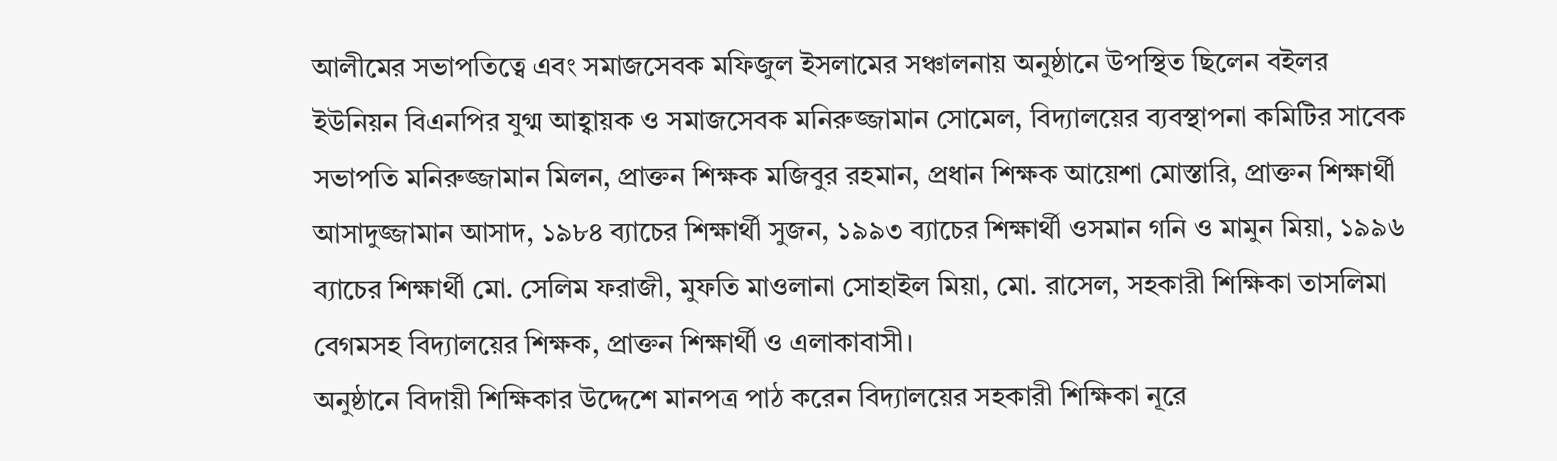আলীমের সভাপতিত্বে এবং সমাজসেবক মফিজুল ইসলামের সঞ্চালনায় অনুষ্ঠানে উপস্থিত ছিলেন বইলর ইউনিয়ন বিএনপির যুগ্ম আহ্বায়ক ও সমাজসেবক মনিরুজ্জামান সোমেল, বিদ্যালয়ের ব্যবস্থাপনা কমিটির সাবেক সভাপতি মনিরুজ্জামান মিলন, প্রাক্তন শিক্ষক মজিবুর রহমান, প্রধান শিক্ষক আয়েশা মোস্তারি, প্রাক্তন শিক্ষার্থী আসাদুজ্জামান আসাদ, ১৯৮৪ ব্যাচের শিক্ষার্থী সুজন, ১৯৯৩ ব্যাচের শিক্ষার্থী ওসমান গনি ও মামুন মিয়া, ১৯৯৬ ব্যাচের শিক্ষার্থী মো. সেলিম ফরাজী, মুফতি মাওলানা সোহাইল মিয়া, মো. রাসেল, সহকারী শিক্ষিকা তাসলিমা বেগমসহ বিদ্যালয়ের শিক্ষক, প্রাক্তন শিক্ষার্থী ও এলাকাবাসী।
অনুষ্ঠানে বিদায়ী শিক্ষিকার উদ্দেশে মানপত্র পাঠ করেন বিদ্যালয়ের সহকারী শিক্ষিকা নূরে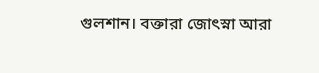গুলশান। বক্তারা জোৎস্না আরা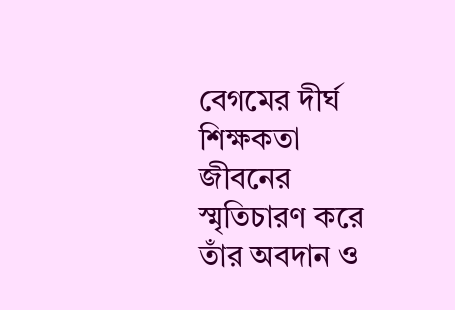বেগমের দীর্ঘ শিক্ষকতা জীবনের স্মৃতিচারণ করে তাঁর অবদান ও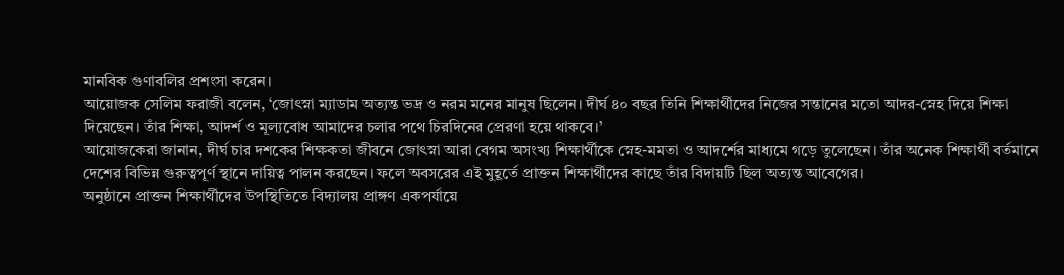মানবিক গুণাবলির প্রশংসা করেন।
আয়োজক সেলিম ফরাজী বলেন, ‘জোৎস্না ম্যাডাম অত্যন্ত ভদ্র ও নরম মনের মানুষ ছিলেন। দীর্ঘ ৪০ বছর তিনি শিক্ষার্থীদের নিজের সন্তানের মতো আদর-স্নেহ দিয়ে শিক্ষা দিয়েছেন। তাঁর শিক্ষা, আদর্শ ও মূল্যবোধ আমাদের চলার পথে চিরদিনের প্রেরণা হয়ে থাকবে।’
আয়োজকেরা জানান, দীর্ঘ চার দশকের শিক্ষকতা জীবনে জোৎস্না আরা বেগম অসংখ্য শিক্ষার্থীকে স্নেহ-মমতা ও আদর্শের মাধ্যমে গড়ে তুলেছেন। তাঁর অনেক শিক্ষার্থী বর্তমানে দেশের বিভিন্ন গুরুত্বপূর্ণ স্থানে দায়িত্ব পালন করছেন। ফলে অবসরের এই মুহূর্তে প্রাক্তন শিক্ষার্থীদের কাছে তাঁর বিদায়টি ছিল অত্যন্ত আবেগের।
অনুষ্ঠানে প্রাক্তন শিক্ষার্থীদের উপস্থিতিতে বিদ্যালয় প্রাঙ্গণ একপর্যায়ে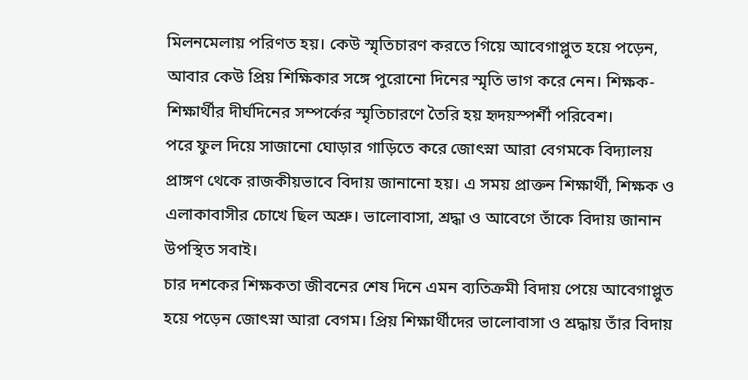মিলনমেলায় পরিণত হয়। কেউ স্মৃতিচারণ করতে গিয়ে আবেগাপ্লুত হয়ে পড়েন, আবার কেউ প্রিয় শিক্ষিকার সঙ্গে পুরোনো দিনের স্মৃতি ভাগ করে নেন। শিক্ষক-শিক্ষার্থীর দীর্ঘদিনের সম্পর্কের স্মৃতিচারণে তৈরি হয় হৃদয়স্পর্শী পরিবেশ।
পরে ফুল দিয়ে সাজানো ঘোড়ার গাড়িতে করে জোৎস্না আরা বেগমকে বিদ্যালয় প্রাঙ্গণ থেকে রাজকীয়ভাবে বিদায় জানানো হয়। এ সময় প্রাক্তন শিক্ষার্থী, শিক্ষক ও এলাকাবাসীর চোখে ছিল অশ্রু। ভালোবাসা, শ্রদ্ধা ও আবেগে তাঁকে বিদায় জানান উপস্থিত সবাই।
চার দশকের শিক্ষকতা জীবনের শেষ দিনে এমন ব্যতিক্রমী বিদায় পেয়ে আবেগাপ্লুত হয়ে পড়েন জোৎস্না আরা বেগম। প্রিয় শিক্ষার্থীদের ভালোবাসা ও শ্রদ্ধায় তাঁর বিদায়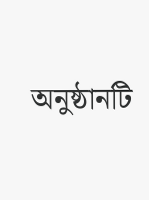অনুষ্ঠানটি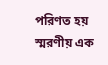পরিণত হয় স্মরণীয় এক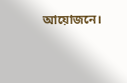আয়োজনে।